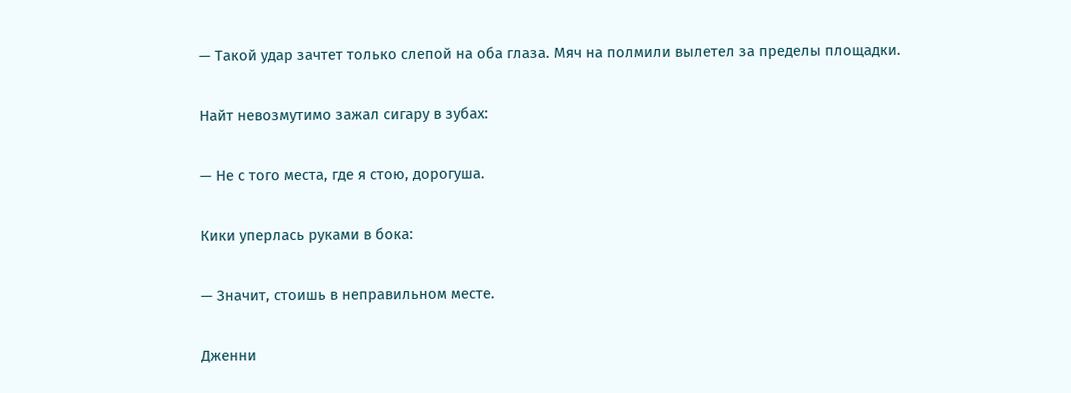— Такой удар зачтет только слепой на оба глаза. Мяч на полмили вылетел за пределы площадки.

Найт невозмутимо зажал сигару в зубах:

— Не с того места, где я стою, дорогуша.

Кики уперлась руками в бока:

— Значит, стоишь в неправильном месте.

Дженни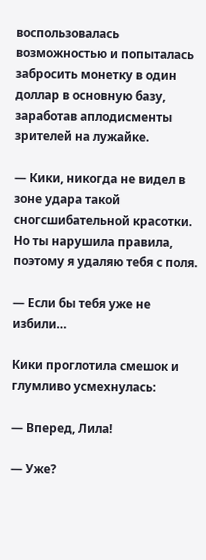воспользовалась возможностью и попыталась забросить монетку в один доллар в основную базу, заработав аплодисменты зрителей на лужайке.

— Кики, никогда не видел в зоне удара такой сногсшибательной красотки. Но ты нарушила правила, поэтому я удаляю тебя с поля.

— Если бы тебя уже не избили…

Кики проглотила смешок и глумливо усмехнулась:

— Вперед, Лила!

— Уже?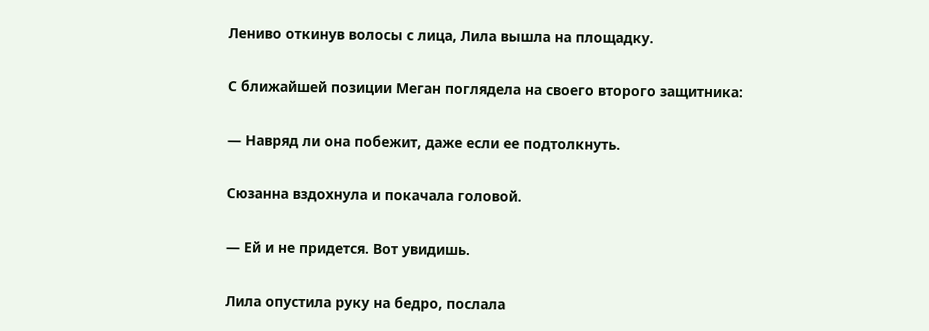Лениво откинув волосы с лица, Лила вышла на площадку.

С ближайшей позиции Меган поглядела на своего второго защитника:

— Навряд ли она побежит, даже если ее подтолкнуть.

Сюзанна вздохнула и покачала головой.

— Ей и не придется. Вот увидишь.

Лила опустила руку на бедро, послала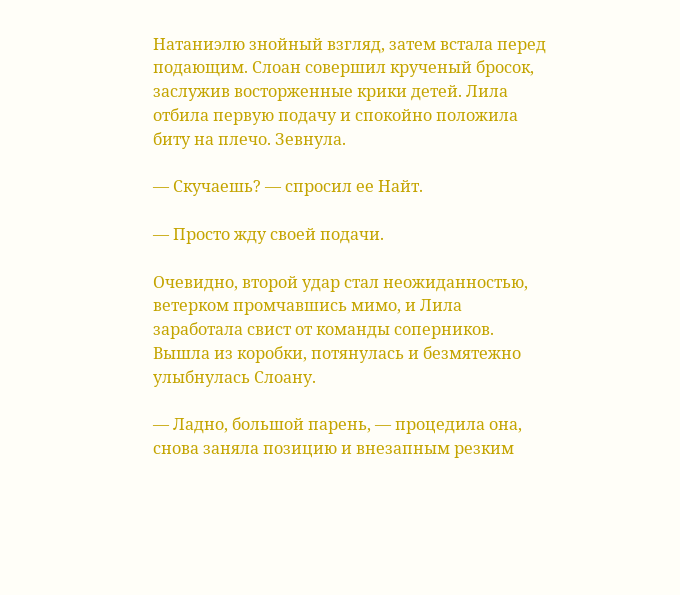Натаниэлю знойный взгляд, затем встала перед подающим. Слоан совершил крученый бросок, заслужив восторженные крики детей. Лила отбила первую подачу и спокойно положила биту на плечо. Зевнула.

— Скучаешь? — спросил ее Найт.

— Просто жду своей подачи.

Очевидно, второй удар стал неожиданностью, ветерком промчавшись мимо, и Лила заработала свист от команды соперников. Вышла из коробки, потянулась и безмятежно улыбнулась Слоану.

— Ладно, большой парень, — процедила она, снова заняла позицию и внезапным резким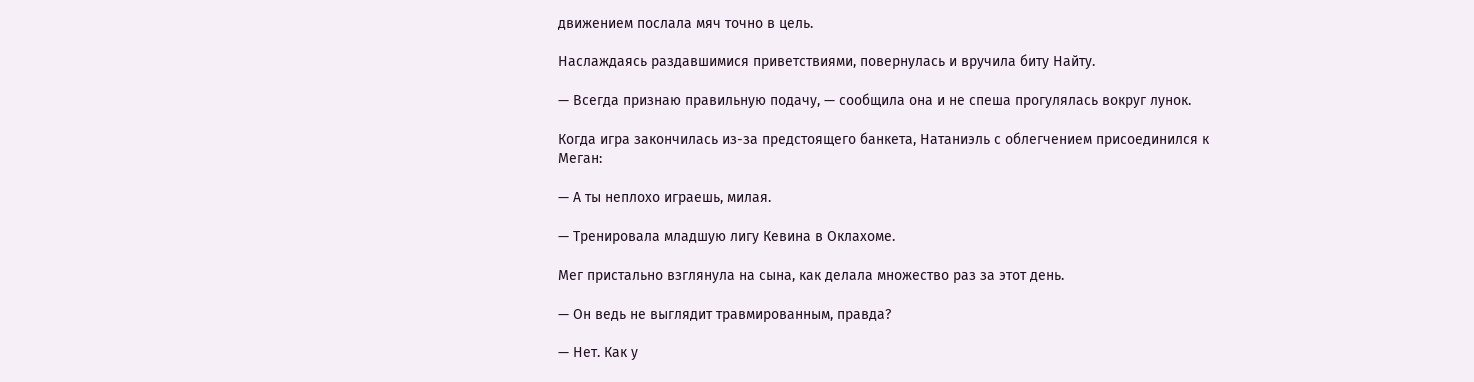движением послала мяч точно в цель.

Наслаждаясь раздавшимися приветствиями, повернулась и вручила биту Найту.

— Всегда признаю правильную подачу, — сообщила она и не спеша прогулялась вокруг лунок.

Когда игра закончилась из-за предстоящего банкета, Натаниэль с облегчением присоединился к Меган:

— А ты неплохо играешь, милая.

— Тренировала младшую лигу Кевина в Оклахоме.

Мег пристально взглянула на сына, как делала множество раз за этот день.

— Он ведь не выглядит травмированным, правда?

— Нет. Как у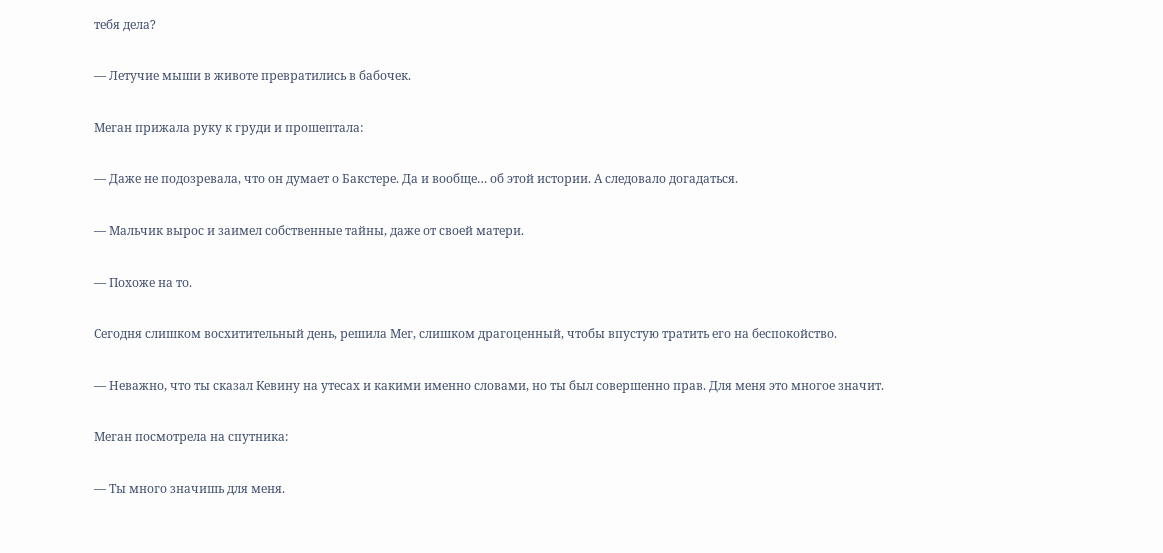тебя дела?

— Летучие мыши в животе превратились в бабочек.

Меган прижала руку к груди и прошептала:

— Даже не подозревала, что он думает о Бакстере. Да и вообще… об этой истории. А следовало догадаться.

— Мальчик вырос и заимел собственные тайны, даже от своей матери.

— Похоже на то.

Сегодня слишком восхитительный день, решила Мег, слишком драгоценный, чтобы впустую тратить его на беспокойство.

— Неважно, что ты сказал Кевину на утесах и какими именно словами, но ты был совершенно прав. Для меня это многое значит.

Меган посмотрела на спутника:

— Ты много значишь для меня.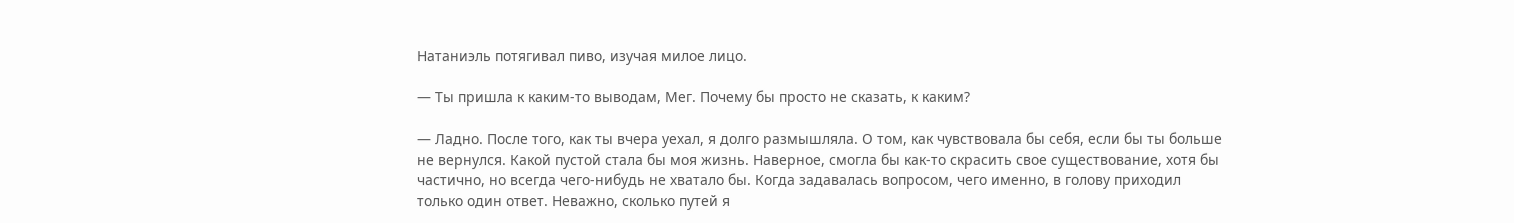Натаниэль потягивал пиво, изучая милое лицо.

— Ты пришла к каким-то выводам, Мег. Почему бы просто не сказать, к каким?

— Ладно. После того, как ты вчера уехал, я долго размышляла. О том, как чувствовала бы себя, если бы ты больше не вернулся. Какой пустой стала бы моя жизнь. Наверное, смогла бы как-то скрасить свое существование, хотя бы частично, но всегда чего-нибудь не хватало бы. Когда задавалась вопросом, чего именно, в голову приходил только один ответ. Неважно, сколько путей я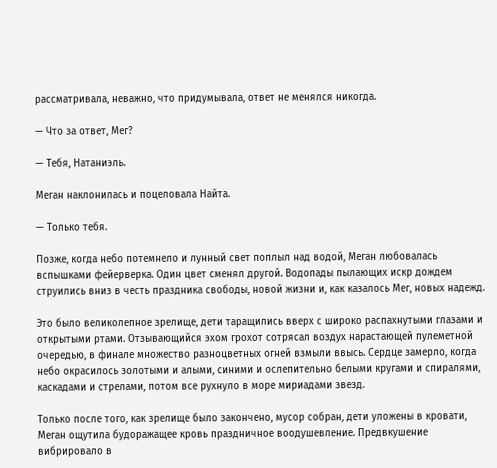рассматривала, неважно, что придумывала, ответ не менялся никогда.

— Что за ответ, Мег?

— Тебя, Натаниэль.

Меган наклонилась и поцеловала Найта.

— Только тебя.

Позже, когда небо потемнело и лунный свет поплыл над водой, Меган любовалась вспышками фейерверка. Один цвет сменял другой. Водопады пылающих искр дождем струились вниз в честь праздника свободы, новой жизни и, как казалось Мег, новых надежд.

Это было великолепное зрелище, дети таращились вверх с широко распахнутыми глазами и открытыми ртами. Отзывающийся эхом грохот сотрясал воздух нарастающей пулеметной очередью, в финале множество разноцветных огней взмыли ввысь. Сердце замерло, когда небо окрасилось золотыми и алыми, синими и ослепительно белыми кругами и спиралями, каскадами и стрелами, потом все рухнуло в море мириадами звезд.

Только после того, как зрелище было закончено, мусор собран, дети уложены в кровати, Меган ощутила будоражащее кровь праздничное воодушевление. Предвкушение вибрировало в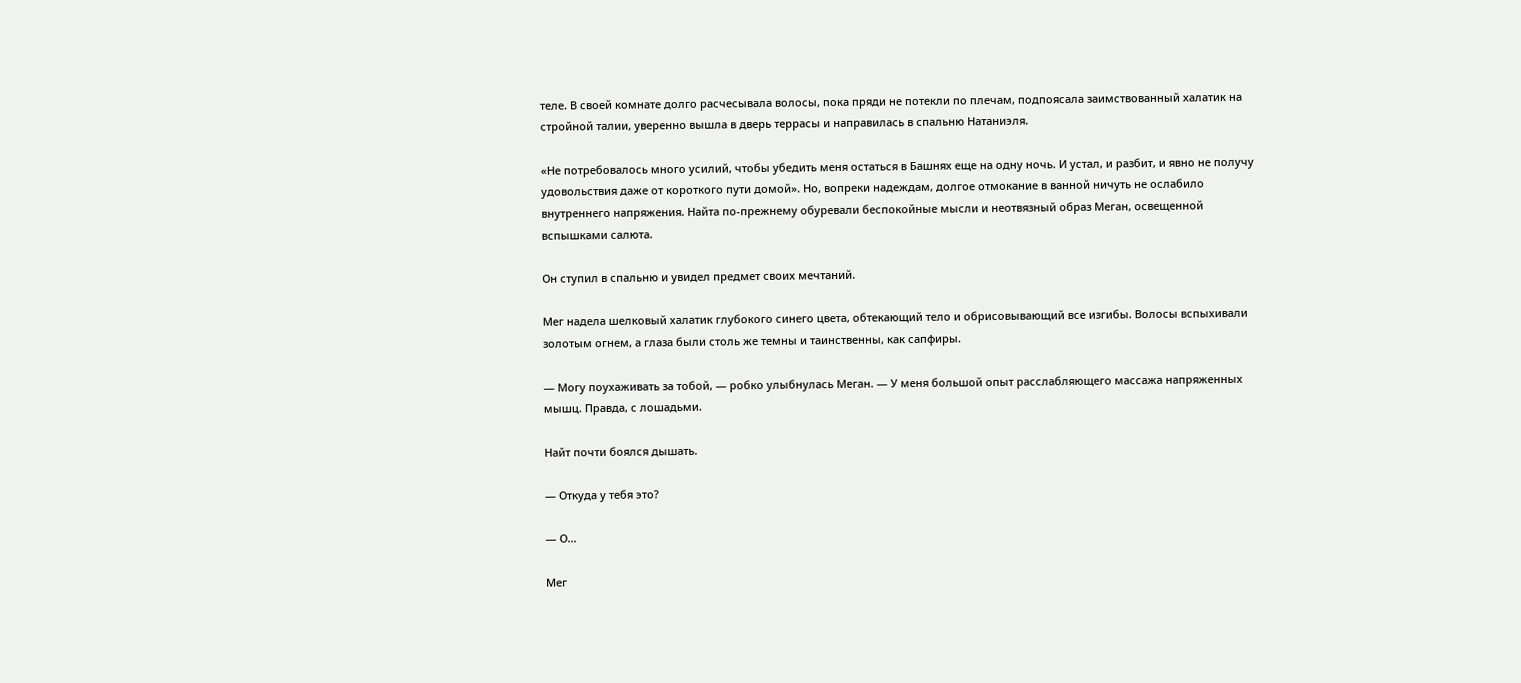теле. В своей комнате долго расчесывала волосы, пока пряди не потекли по плечам, подпоясала заимствованный халатик на стройной талии, уверенно вышла в дверь террасы и направилась в спальню Натаниэля.

«Не потребовалось много усилий, чтобы убедить меня остаться в Башнях еще на одну ночь. И устал, и разбит, и явно не получу удовольствия даже от короткого пути домой». Но, вопреки надеждам, долгое отмокание в ванной ничуть не ослабило внутреннего напряжения. Найта по-прежнему обуревали беспокойные мысли и неотвязный образ Меган, освещенной вспышками салюта.

Он ступил в спальню и увидел предмет своих мечтаний.

Мег надела шелковый халатик глубокого синего цвета, обтекающий тело и обрисовывающий все изгибы. Волосы вспыхивали золотым огнем, а глаза были столь же темны и таинственны, как сапфиры.

— Могу поухаживать за тобой, — робко улыбнулась Меган. — У меня большой опыт расслабляющего массажа напряженных мышц. Правда, с лошадьми.

Найт почти боялся дышать.

— Откуда у тебя это?

— О…

Мег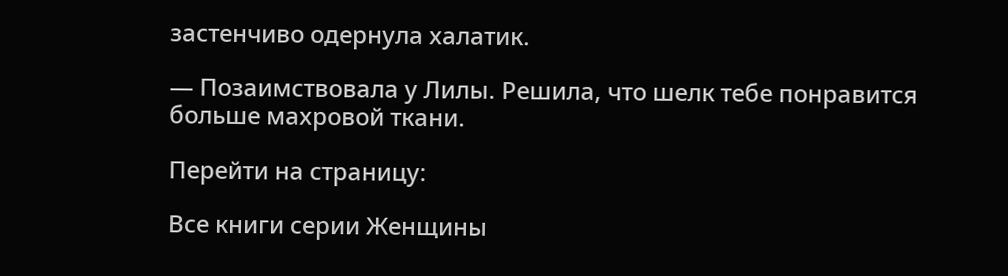застенчиво одернула халатик.

— Позаимствовала у Лилы. Решила, что шелк тебе понравится больше махровой ткани.

Перейти на страницу:

Все книги серии Женщины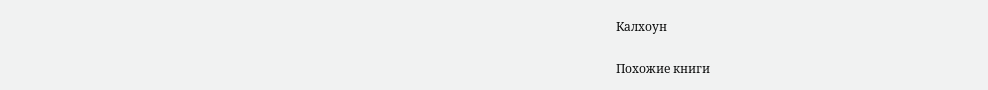Калхоун

Похожие книги